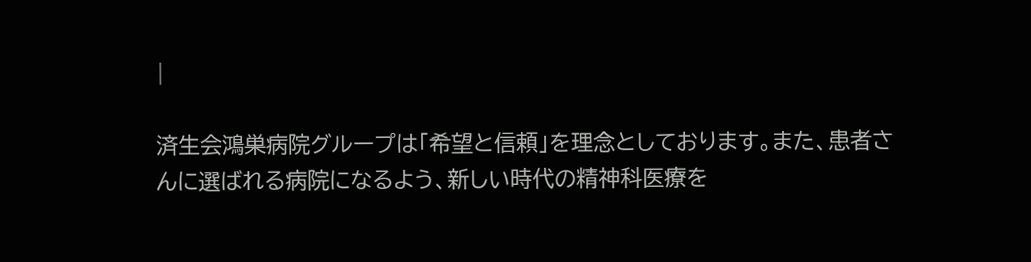|

済生会鴻巣病院グループは「希望と信頼」を理念としております。また、患者さんに選ばれる病院になるよう、新しい時代の精神科医療を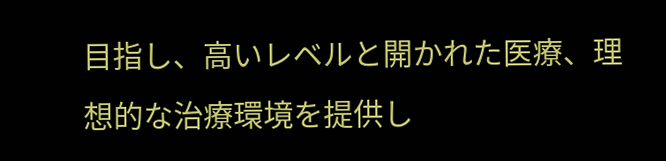目指し、高いレベルと開かれた医療、理想的な治療環境を提供し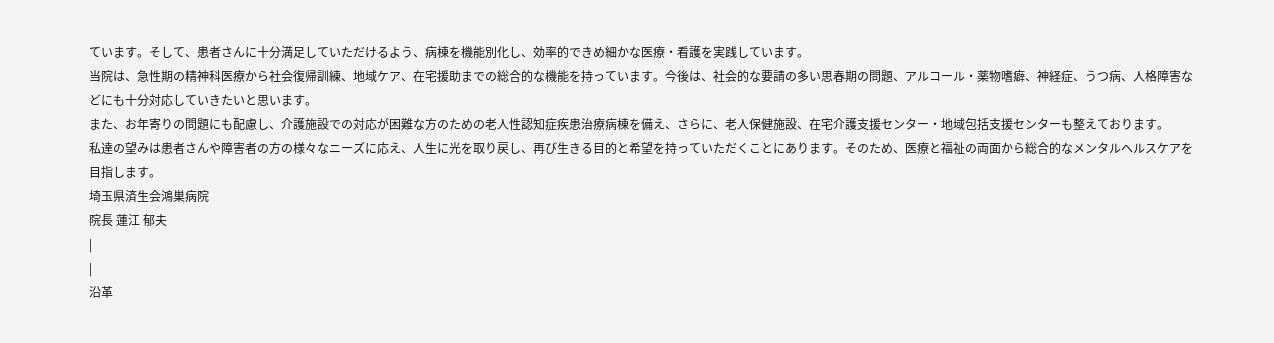ています。そして、患者さんに十分満足していただけるよう、病棟を機能別化し、効率的できめ細かな医療・看護を実践しています。
当院は、急性期の精神科医療から社会復帰訓練、地域ケア、在宅援助までの総合的な機能を持っています。今後は、社会的な要請の多い思春期の問題、アルコール・薬物嗜癖、神経症、うつ病、人格障害などにも十分対応していきたいと思います。
また、お年寄りの問題にも配慮し、介護施設での対応が困難な方のための老人性認知症疾患治療病棟を備え、さらに、老人保健施設、在宅介護支援センター・地域包括支援センターも整えております。
私達の望みは患者さんや障害者の方の様々なニーズに応え、人生に光を取り戻し、再び生きる目的と希望を持っていただくことにあります。そのため、医療と福祉の両面から総合的なメンタルヘルスケアを目指します。
埼玉県済生会鴻巣病院
院長 蓮江 郁夫
|
|
沿革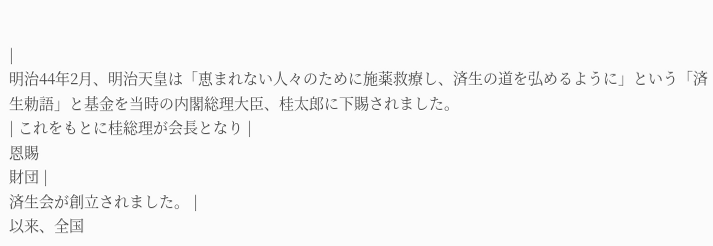|
明治44年2月、明治天皇は「恵まれない人々のために施薬救療し、済生の道を弘めるように」という「済生勅語」と基金を当時の内閣総理大臣、桂太郎に下賜されました。
| これをもとに桂総理が会長となり |
恩賜
財団 |
済生会が創立されました。 |
以来、全国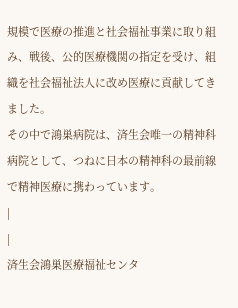規模で医療の推進と社会福祉事業に取り組み、戦後、公的医療機関の指定を受け、組織を社会福祉法人に改め医療に貢献してきました。
その中で鴻巣病院は、済生会唯一の精神科病院として、つねに日本の精神科の最前線で精神医療に携わっています。
|
|
済生会鴻巣医療福祉センタ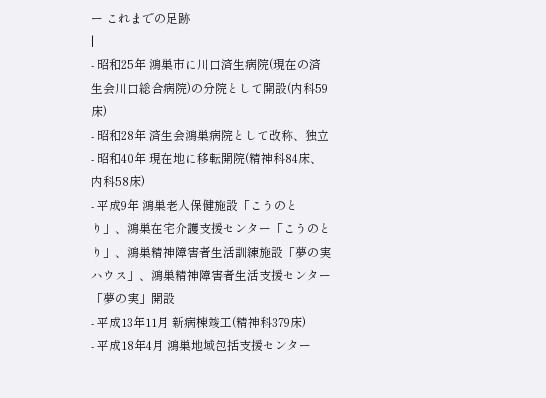ー これまでの足跡
|
- 昭和25年 鴻巣市に川口済生病院(現在の済生会川口総合病院)の分院として開設(内科59床)
- 昭和28年 済生会鴻巣病院として改称、独立
- 昭和40年 現在地に移転開院(精神科84床、内科58床)
- 平成9年 鴻巣老人保健施設「こうのとり」、鴻巣在宅介護支援センター「こうのとり」、鴻巣精神障害者生活訓練施設「夢の実ハウス」、鴻巣精神障害者生活支援センター「夢の実」開設
- 平成13年11月 新病棟竣工(精神科379床)
- 平成18年4月 鴻巣地域包括支援センター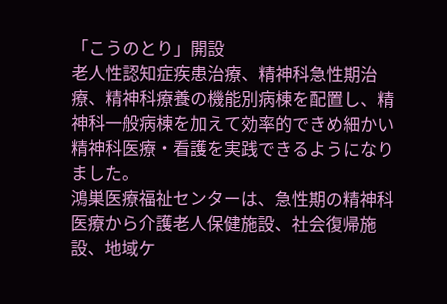「こうのとり」開設
老人性認知症疾患治療、精神科急性期治療、精神科療養の機能別病棟を配置し、精神科一般病棟を加えて効率的できめ細かい精神科医療・看護を実践できるようになりました。
鴻巣医療福祉センターは、急性期の精神科医療から介護老人保健施設、社会復帰施設、地域ケ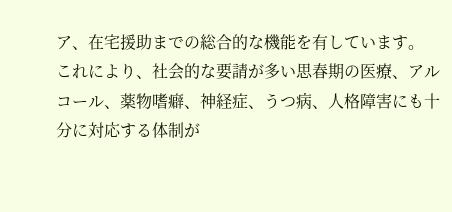ア、在宅援助までの総合的な機能を有しています。
これにより、社会的な要請が多い思春期の医療、アルコール、薬物嗜癖、神経症、うつ病、人格障害にも十分に対応する体制が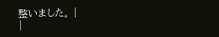整いました。 |
|